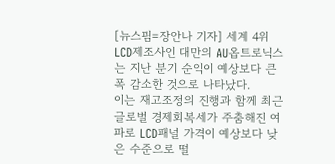[뉴스핌=장안나 기자] 세계 4위 LCD제조사인 대만의 AU옵트로닉스는 지난 분기 순익이 예상보다 큰 폭 감소한 것으로 나타났다.
이는 재고조정의 진행과 함께 최근 글로벌 경제회복세가 주춤해진 여파로 LCD패널 가격이 예상보다 낮은 수준으로 떨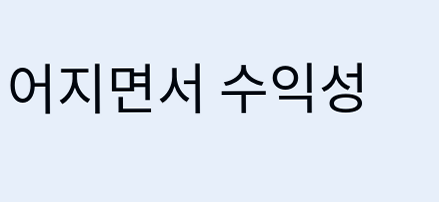어지면서 수익성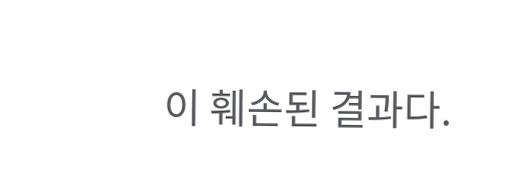이 훼손된 결과다.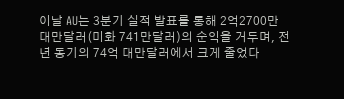이날 AU는 3분기 실적 발표를 통해 2억2700만 대만달러(미화 741만달러)의 순익을 거두며, 전년 동기의 74억 대만달러에서 크게 줄었다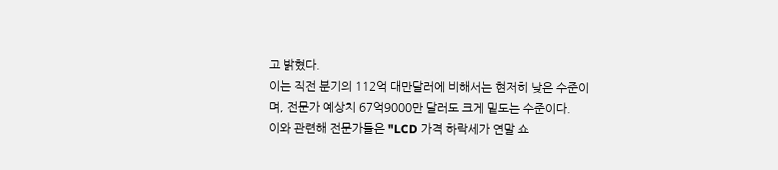고 밝혔다.
이는 직전 분기의 112억 대만달러에 비해서는 현저히 낮은 수준이며, 전문가 예상치 67억9000만 달러도 크게 밑도는 수준이다.
이와 관련해 전문가들은 "LCD 가격 하락세가 연말 쇼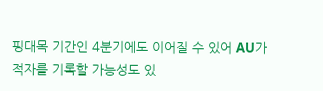핑대목 기간인 4분기에도 이어질 수 있어 AU가 적자를 기록할 가능성도 있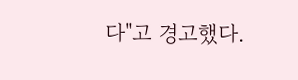다"고 경고했다.